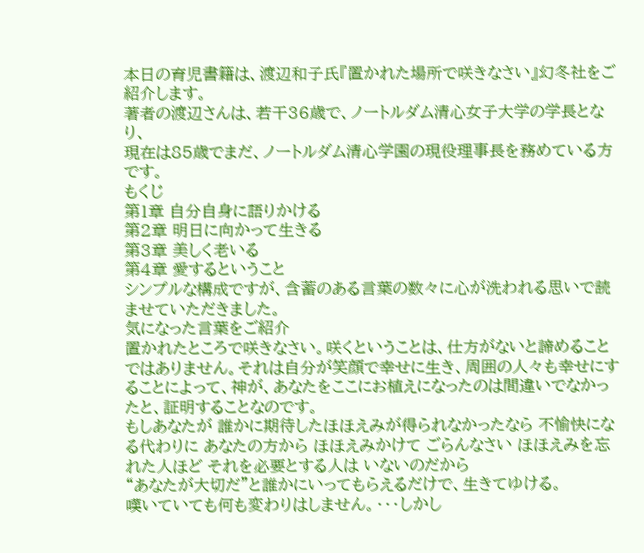本日の育児書籍は、渡辺和子氏『置かれた場所で咲きなさい』幻冬社をご紹介します。
著者の渡辺さんは、若干36歳で、ノートルダム清心女子大学の学長となり、
現在は85歳でまだ、ノートルダム清心学園の現役理事長を務めている方です。
もくじ
第1章 自分自身に語りかける
第2章 明日に向かって生きる
第3章 美しく老いる
第4章 愛するということ
シンプルな構成ですが、含蓄のある言葉の数々に心が洗われる思いで読ませていただきました。
気になった言葉をご紹介
置かれたところで咲きなさい。咲くということは、仕方がないと諦めることではありません。それは自分が笑顔で幸せに生き、周囲の人々も幸せにすることによって、神が、あなたをここにお植えになったのは間違いでなかったと、証明することなのです。
もしあなたが 誰かに期待したほほえみが得られなかったなら 不愉快になる代わりに あなたの方から ほほえみかけて ごらんなさい ほほえみを忘れた人ほど それを必要とする人は いないのだから
“あなたが大切だ”と誰かにいってもらえるだけで、生きてゆける。
嘆いていても何も変わりはしません。・・・しかし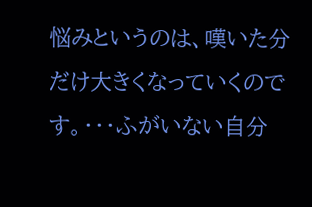悩みというのは、嘆いた分だけ大きくなっていくのです。・・・ふがいない自分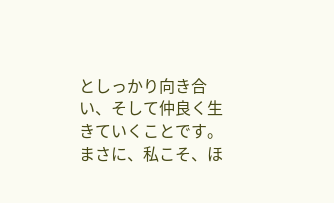としっかり向き合い、そして仲良く生きていくことです。
まさに、私こそ、ほ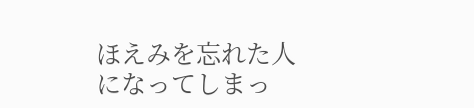ほえみを忘れた人になってしまっ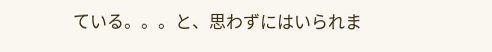ている。。。と、思わずにはいられま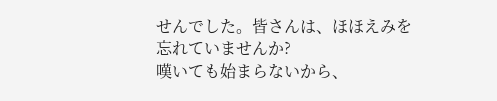せんでした。皆さんは、ほほえみを忘れていませんか?
嘆いても始まらないから、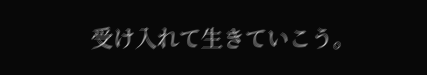受け入れて生きていこう。